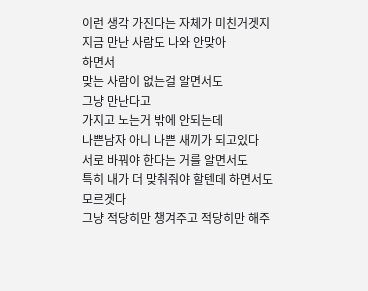이런 생각 가진다는 자체가 미친거겟지
지금 만난 사람도 나와 안맞아
하면서
맞는 사람이 없는걸 알면서도
그냥 만난다고
가지고 노는거 밖에 안되는데
나쁜남자 아니 나쁜 새끼가 되고있다
서로 바꿔야 한다는 거를 알면서도
특히 내가 더 맞춰줘야 할텐데 하면서도
모르겟다
그냥 적당히만 챙겨주고 적당히만 해주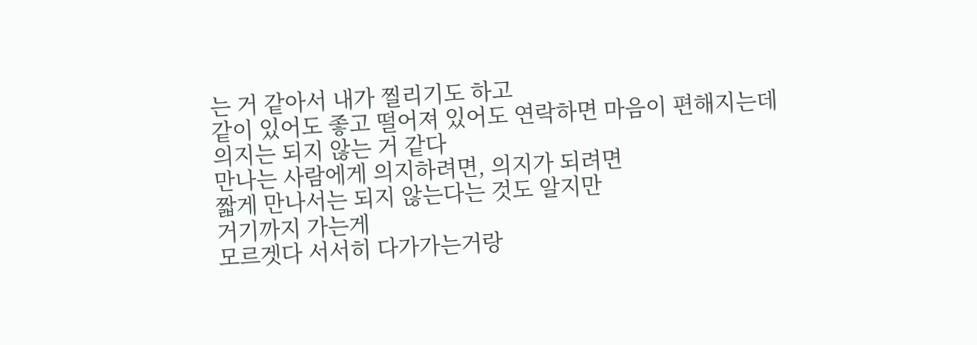는 거 같아서 내가 찔리기도 하고
같이 있어도 좋고 떨어져 있어도 연락하면 마음이 편해지는데
의지는 되지 않는 거 같다
만나는 사람에게 의지하려면, 의지가 되려면
짧게 만나서는 되지 않는다는 것도 알지만
거기까지 가는게
모르겟다 서서히 다가가는거랑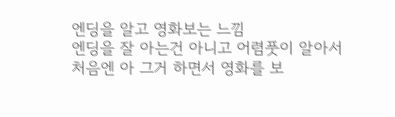엔딩을 알고 영화보는 느낌
엔딩을 잘 아는건 아니고 어렴풋이 알아서
처음엔 아 그거 하면서 영화를 보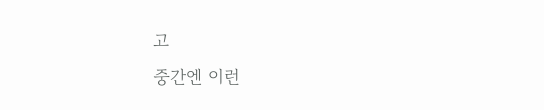고
중간엔 이런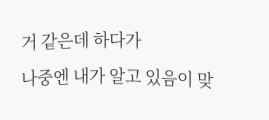거 같은데 하다가
나중엔 내가 알고 있음이 맞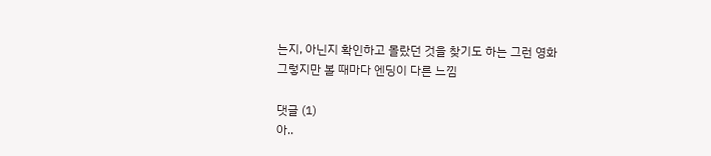는지, 아닌지 확인하고 몰랐던 것을 찾기도 하는 그런 영화
그렇지만 볼 때마다 엔딩이 다른 느낌

댓글 (1)
아..